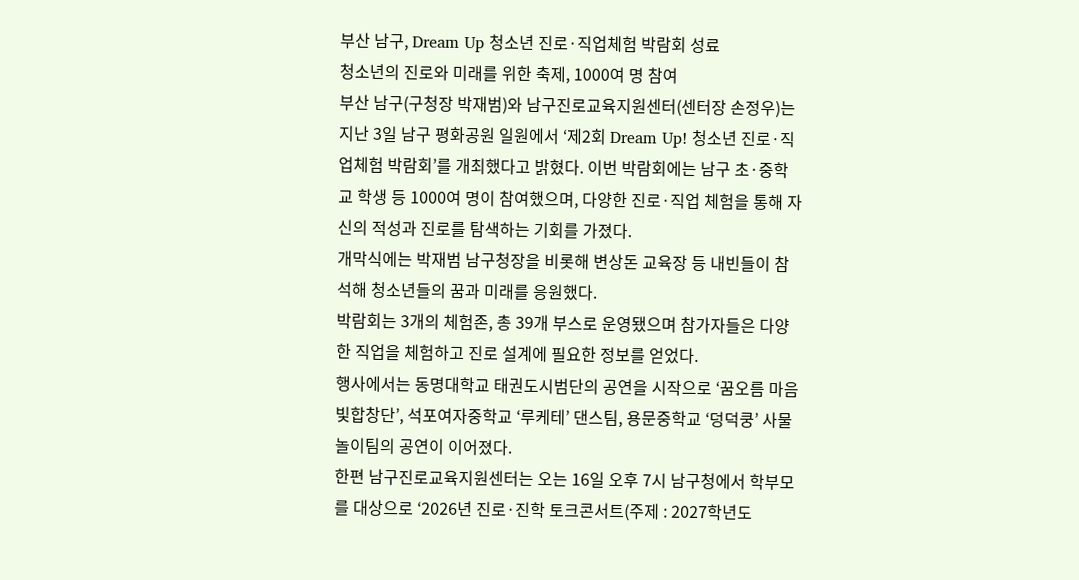부산 남구, Dream Up 청소년 진로·직업체험 박람회 성료
청소년의 진로와 미래를 위한 축제, 1000여 명 참여
부산 남구(구청장 박재범)와 남구진로교육지원센터(센터장 손정우)는 지난 3일 남구 평화공원 일원에서 ‘제2회 Dream Up! 청소년 진로·직업체험 박람회’를 개최했다고 밝혔다. 이번 박람회에는 남구 초·중학교 학생 등 1000여 명이 참여했으며, 다양한 진로·직업 체험을 통해 자신의 적성과 진로를 탐색하는 기회를 가졌다.
개막식에는 박재범 남구청장을 비롯해 변상돈 교육장 등 내빈들이 참석해 청소년들의 꿈과 미래를 응원했다.
박람회는 3개의 체험존, 총 39개 부스로 운영됐으며 참가자들은 다양한 직업을 체험하고 진로 설계에 필요한 정보를 얻었다.
행사에서는 동명대학교 태권도시범단의 공연을 시작으로 ‘꿈오름 마음빛합창단’, 석포여자중학교 ‘루케테’ 댄스팀, 용문중학교 ‘덩덕쿵’ 사물놀이팀의 공연이 이어졌다.
한편 남구진로교육지원센터는 오는 16일 오후 7시 남구청에서 학부모를 대상으로 ‘2026년 진로·진학 토크콘서트(주제 : 2027학년도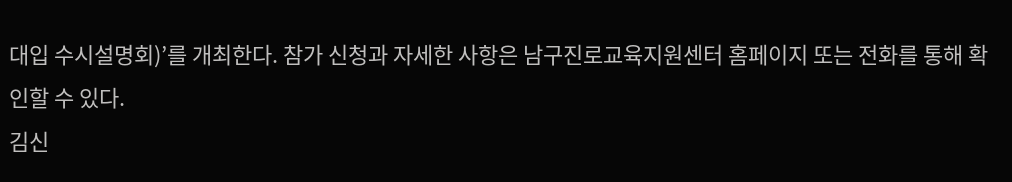대입 수시설명회)’를 개최한다. 참가 신청과 자세한 사항은 남구진로교육지원센터 홈페이지 또는 전화를 통해 확인할 수 있다.
김신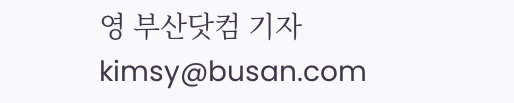영 부산닷컴 기자 kimsy@busan.com